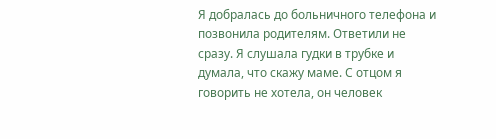Я добралась до больничного телефона и позвонила родителям. Ответили не сразу. Я слушала гудки в трубке и думала, что скажу маме. С отцом я говорить не хотела, он человек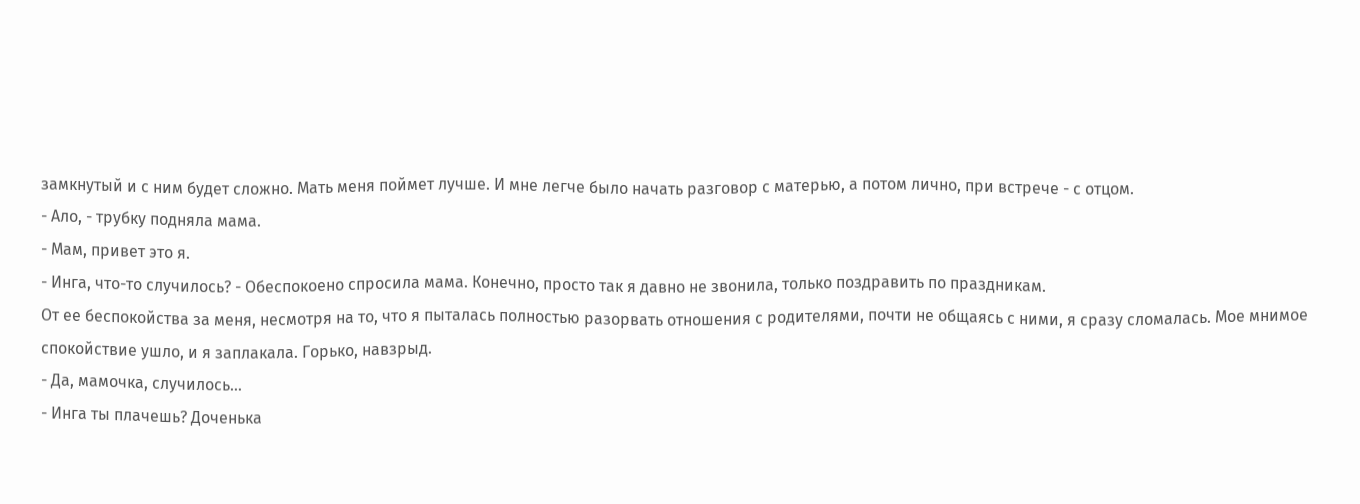замкнутый и с ним будет сложно. Мать меня поймет лучше. И мне легче было начать разговор с матерью, а потом лично, при встрече - с отцом.
- Ало, - трубку подняла мама.
- Мам, привет это я.
- Инга, что-то случилось? - Обеспокоено спросила мама. Конечно, просто так я давно не звонила, только поздравить по праздникам.
От ее беспокойства за меня, несмотря на то, что я пыталась полностью разорвать отношения с родителями, почти не общаясь с ними, я сразу сломалась. Мое мнимое спокойствие ушло, и я заплакала. Горько, навзрыд.
- Да, мамочка, случилось…
- Инга ты плачешь? Доченька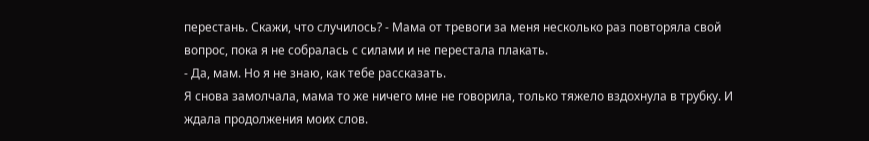перестань. Скажи, что случилось? - Мама от тревоги за меня несколько раз повторяла свой вопрос, пока я не собралась с силами и не перестала плакать.
- Да, мам. Но я не знаю, как тебе рассказать.
Я снова замолчала, мама то же ничего мне не говорила, только тяжело вздохнула в трубку. И ждала продолжения моих слов.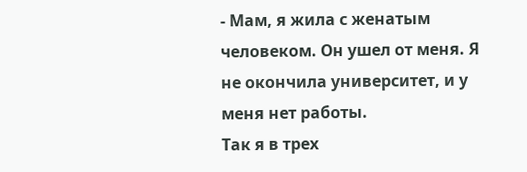- Мам, я жила с женатым человеком. Он ушел от меня. Я не окончила университет, и у меня нет работы.
Так я в трех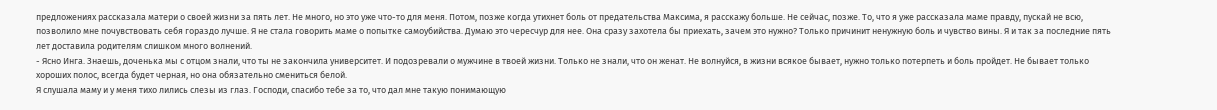предложениях рассказала матери о своей жизни за пять лет. Не много, но это уже что-то для меня. Потом, позже когда утихнет боль от предательства Максима, я расскажу больше. Не сейчас, позже. То, что я уже рассказала маме правду, пускай не всю, позволило мне почувствовать себя гораздо лучше. Я не стала говорить маме о попытке самоубийства. Думаю это чересчур для нее. Она сразу захотела бы приехать, зачем это нужно? Только причинит ненужную боль и чувство вины. Я и так за последние пять лет доставила родителям слишком много волнений.
- Ясно Инга. Знаешь, доченька мы с отцом знали, что ты не закончила университет. И подозревали о мужчине в твоей жизни. Только не знали, что он женат. Не волнуйся, в жизни всякое бывает, нужно только потерпеть и боль пройдет. Не бывает только хороших полос, всегда будет черная, но она обязательно смениться белой.
Я слушала маму и у меня тихо лились слезы из глаз. Господи, спасибо тебе за то, что дал мне такую понимающую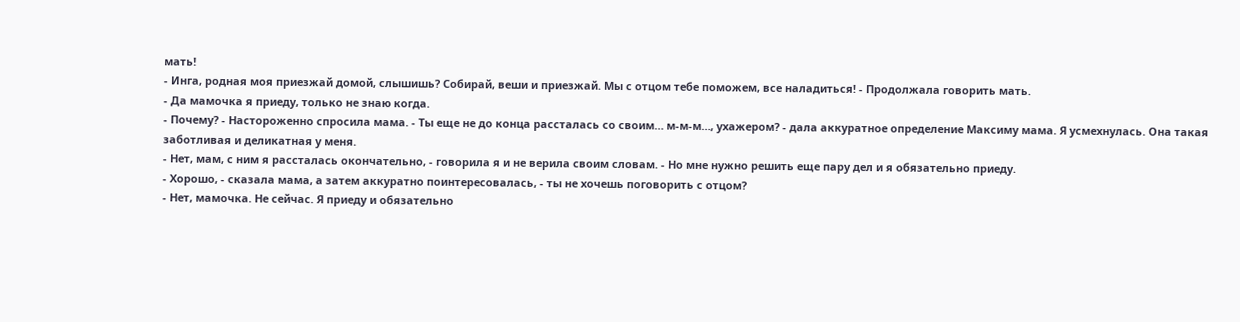мать!
- Инга, родная моя приезжай домой, слышишь? Собирай, веши и приезжай. Мы с отцом тебе поможем, все наладиться! - Продолжала говорить мать.
- Да мамочка я приеду, только не знаю когда.
- Почему? - Настороженно спросила мама. - Ты еще не до конца рассталась со своим… м-м-м…, ухажером? - дала аккуратное определение Максиму мама. Я усмехнулась. Она такая заботливая и деликатная у меня.
- Нет, мам, с ним я рассталась окончательно, - говорила я и не верила своим словам. - Но мне нужно решить еще пару дел и я обязательно приеду.
- Хорошо, - сказала мама, а затем аккуратно поинтересовалась, - ты не хочешь поговорить с отцом?
- Нет, мамочка. Не сейчас. Я приеду и обязательно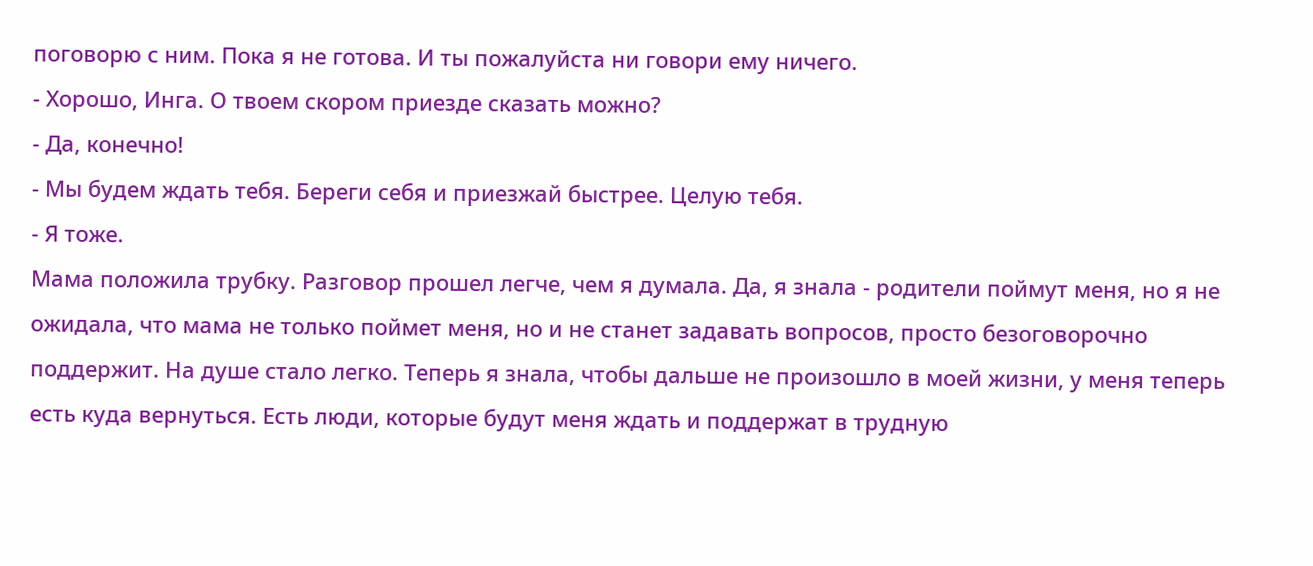поговорю с ним. Пока я не готова. И ты пожалуйста ни говори ему ничего.
- Хорошо, Инга. О твоем скором приезде сказать можно?
- Да, конечно!
- Мы будем ждать тебя. Береги себя и приезжай быстрее. Целую тебя.
- Я тоже.
Мама положила трубку. Разговор прошел легче, чем я думала. Да, я знала - родители поймут меня, но я не ожидала, что мама не только поймет меня, но и не станет задавать вопросов, просто безоговорочно поддержит. На душе стало легко. Теперь я знала, чтобы дальше не произошло в моей жизни, у меня теперь есть куда вернуться. Есть люди, которые будут меня ждать и поддержат в трудную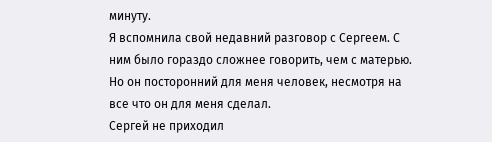минуту.
Я вспомнила свой недавний разговор с Сергеем. С ним было гораздо сложнее говорить, чем с матерью. Но он посторонний для меня человек, несмотря на все что он для меня сделал.
Сергей не приходил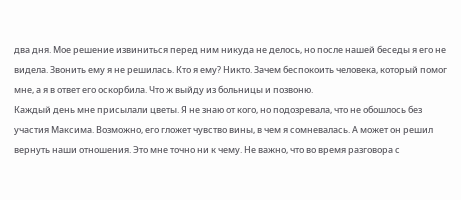два дня. Мое решение извиниться перед ним никуда не делось, но после нашей беседы я его не видела. Звонить ему я не решилась. Кто я ему? Никто. Зачем беспокоить человека, который помог мне, а я в ответ его оскорбила. Что ж выйду из больницы и позвоню.
Каждый день мне присылали цветы. Я не знаю от кого, но подозревала, что не обошлось без участия Максима. Возможно, его гложет чувство вины, в чем я сомневалась. А может он решил вернуть наши отношения. Это мне точно ни к чему. Не важно, что во время разговора с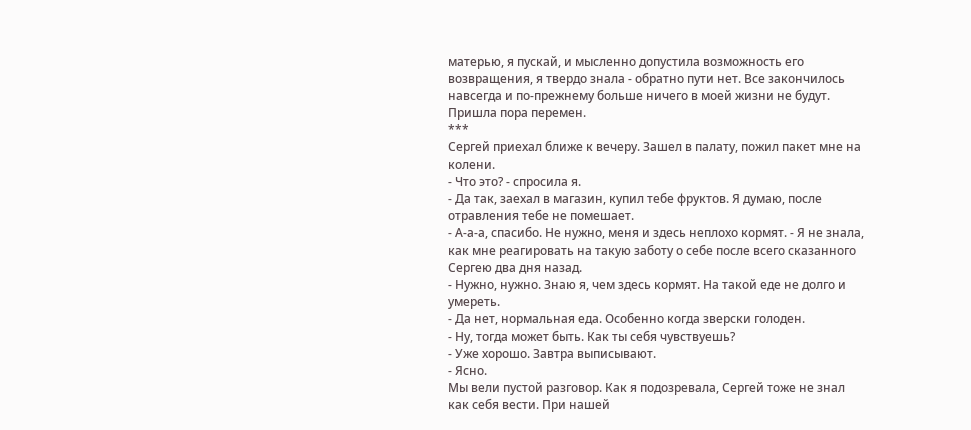матерью, я пускай, и мысленно допустила возможность его возвращения, я твердо знала - обратно пути нет. Все закончилось навсегда и по-прежнему больше ничего в моей жизни не будут. Пришла пора перемен.
***
Сергей приехал ближе к вечеру. Зашел в палату, пожил пакет мне на колени.
- Что это? - спросила я.
- Да так, заехал в магазин, купил тебе фруктов. Я думаю, после отравления тебе не помешает.
- А-а-а, спасибо. Не нужно, меня и здесь неплохо кормят. - Я не знала, как мне реагировать на такую заботу о себе после всего сказанного Сергею два дня назад.
- Нужно, нужно. Знаю я, чем здесь кормят. На такой еде не долго и умереть.
- Да нет, нормальная еда. Особенно когда зверски голоден.
- Ну, тогда может быть. Как ты себя чувствуешь?
- Уже хорошо. Завтра выписывают.
- Ясно.
Мы вели пустой разговор. Как я подозревала, Сергей тоже не знал как себя вести. При нашей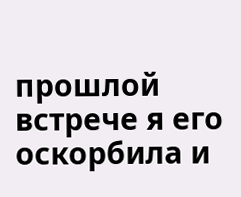прошлой встрече я его оскорбила и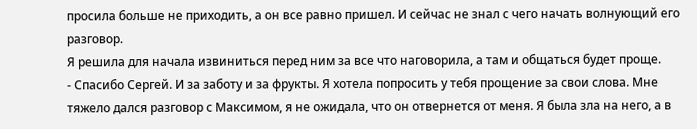просила больше не приходить, а он все равно пришел. И сейчас не знал с чего начать волнующий его разговор.
Я решила для начала извиниться перед ним за все что наговорила, а там и общаться будет проще.
- Спасибо Сергей. И за заботу и за фрукты. Я хотела попросить у тебя прощение за свои слова. Мне тяжело дался разговор с Максимом, я не ожидала, что он отвернется от меня. Я была зла на него, а в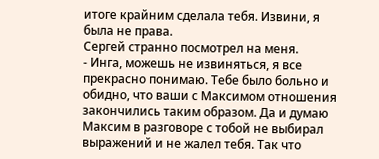итоге крайним сделала тебя. Извини, я была не права.
Сергей странно посмотрел на меня.
- Инга, можешь не извиняться, я все прекрасно понимаю. Тебе было больно и обидно, что ваши с Максимом отношения закончились таким образом. Да и думаю Максим в разговоре с тобой не выбирал выражений и не жалел тебя. Так что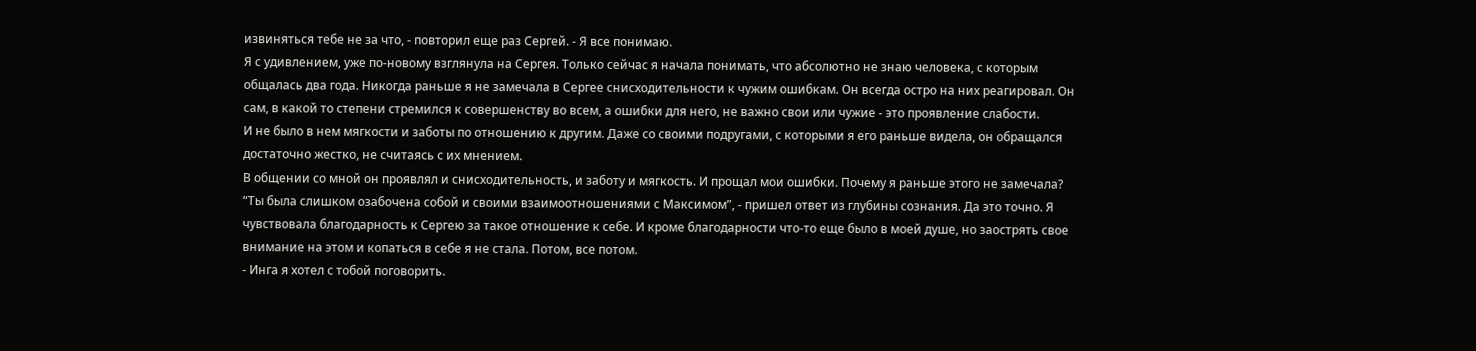извиняться тебе не за что, - повторил еще раз Сергей. - Я все понимаю.
Я с удивлением, уже по-новому взглянула на Сергея. Только сейчас я начала понимать, что абсолютно не знаю человека, с которым общалась два года. Никогда раньше я не замечала в Сергее снисходительности к чужим ошибкам. Он всегда остро на них реагировал. Он сам, в какой то степени стремился к совершенству во всем, а ошибки для него, не важно свои или чужие - это проявление слабости.
И не было в нем мягкости и заботы по отношению к другим. Даже со своими подругами, с которыми я его раньше видела, он обращался достаточно жестко, не считаясь с их мнением.
В общении со мной он проявлял и снисходительность, и заботу и мягкость. И прощал мои ошибки. Почему я раньше этого не замечала?
“Ты была слишком озабочена собой и своими взаимоотношениями с Максимом”, - пришел ответ из глубины сознания. Да это точно. Я чувствовала благодарность к Сергею за такое отношение к себе. И кроме благодарности что-то еще было в моей душе, но заострять свое внимание на этом и копаться в себе я не стала. Потом, все потом.
- Инга я хотел с тобой поговорить.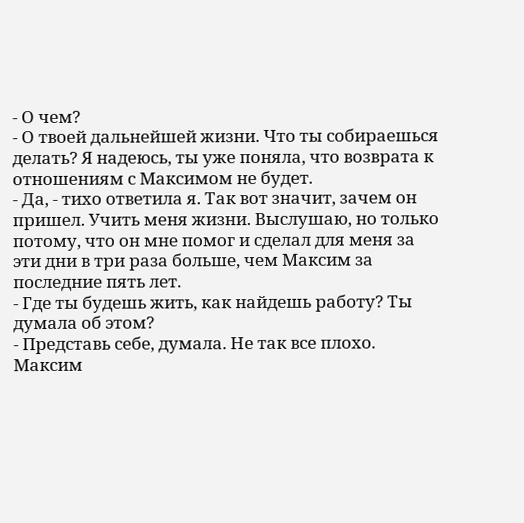- О чем?
- О твоей дальнейшей жизни. Что ты собираешься делать? Я надеюсь, ты уже поняла, что возврата к отношениям с Максимом не будет.
- Да, - тихо ответила я. Так вот значит, зачем он пришел. Учить меня жизни. Выслушаю, но только потому, что он мне помог и сделал для меня за эти дни в три раза больше, чем Максим за последние пять лет.
- Где ты будешь жить, как найдешь работу? Ты думала об этом?
- Представь себе, думала. Не так все плохо. Максим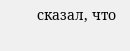сказал, что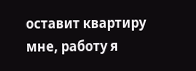оставит квартиру мне, работу я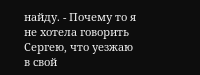найду. - Почему то я не хотела говорить Сергею, что уезжаю в свой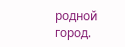родной город.